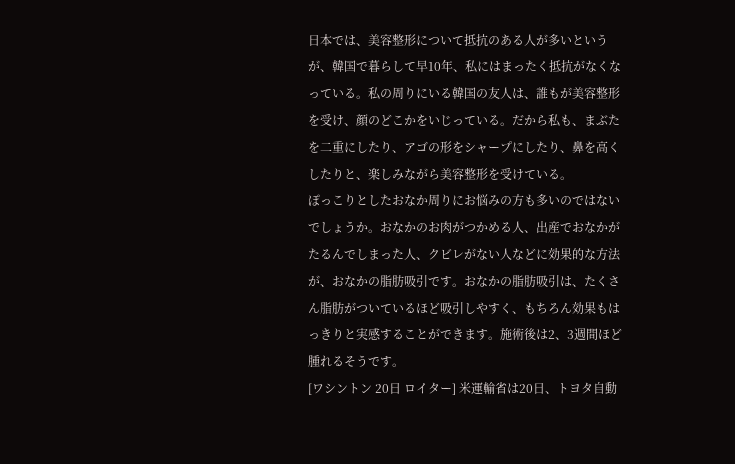日本では、美容整形について抵抗のある人が多いというが、韓国で暮らして早10年、私にはまったく抵抗がなくなっている。私の周りにいる韓国の友人は、誰もが美容整形を受け、顔のどこかをいじっている。だから私も、まぶたを二重にしたり、アゴの形をシャープにしたり、鼻を高くしたりと、楽しみながら美容整形を受けている。
ぽっこりとしたおなか周りにお悩みの方も多いのではないでしょうか。おなかのお肉がつかめる人、出産でおなかがたるんでしまった人、クビレがない人などに効果的な方法が、おなかの脂肪吸引です。おなかの脂肪吸引は、たくさん脂肪がついているほど吸引しやすく、もちろん効果もはっきりと実感することができます。施術後は2、3週間ほど腫れるそうです。
[ワシントン 20日 ロイター] 米運輸省は20日、トヨタ自動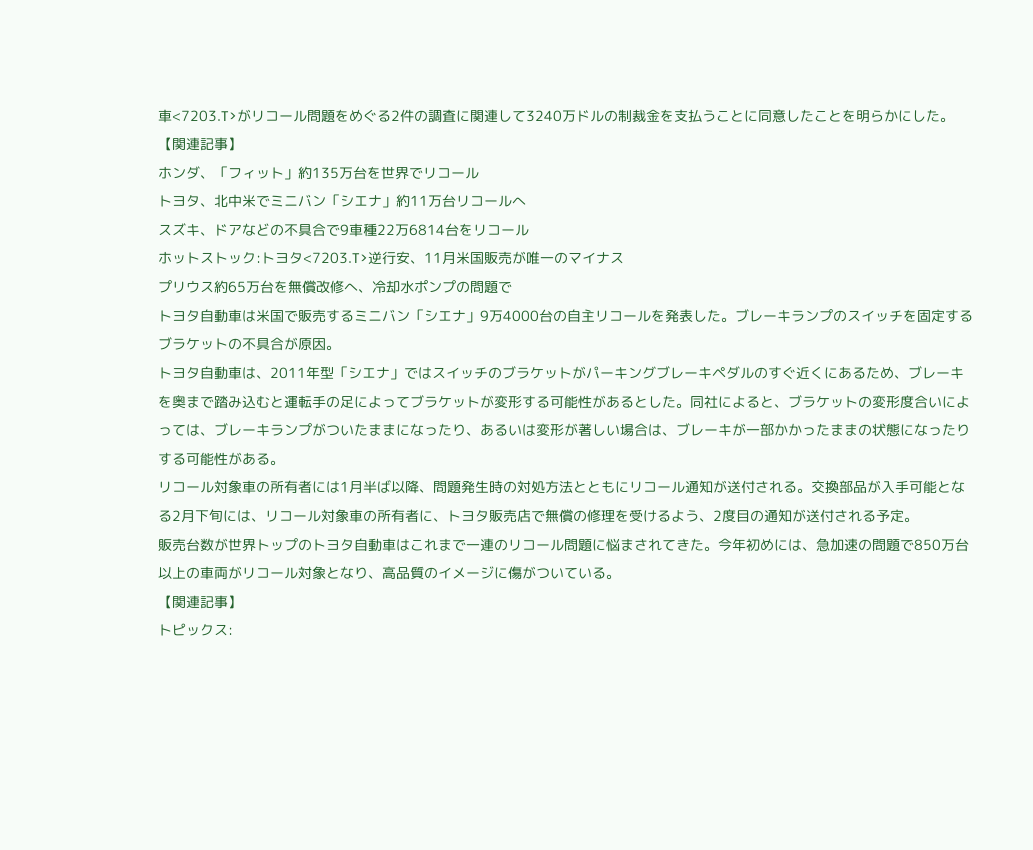車<7203.T>がリコール問題をめぐる2件の調査に関連して3240万ドルの制裁金を支払うことに同意したことを明らかにした。
【関連記事】
ホンダ、「フィット」約135万台を世界でリコール
トヨタ、北中米でミニバン「シエナ」約11万台リコールへ
スズキ、ドアなどの不具合で9車種22万6814台をリコール
ホットストック:トヨタ<7203.T>逆行安、11月米国販売が唯一のマイナス
プリウス約65万台を無償改修へ、冷却水ポンプの問題で
トヨタ自動車は米国で販売するミニバン「シエナ」9万4000台の自主リコールを発表した。ブレーキランプのスイッチを固定するブラケットの不具合が原因。
トヨタ自動車は、2011年型「シエナ」ではスイッチのブラケットがパーキングブレーキペダルのすぐ近くにあるため、ブレーキを奥まで踏み込むと運転手の足によってブラケットが変形する可能性があるとした。同社によると、ブラケットの変形度合いによっては、ブレーキランプがついたままになったり、あるいは変形が著しい場合は、ブレーキが一部かかったままの状態になったりする可能性がある。
リコール対象車の所有者には1月半ば以降、問題発生時の対処方法とともにリコール通知が送付される。交換部品が入手可能となる2月下旬には、リコール対象車の所有者に、トヨタ販売店で無償の修理を受けるよう、2度目の通知が送付される予定。
販売台数が世界トップのトヨタ自動車はこれまで一連のリコール問題に悩まされてきた。今年初めには、急加速の問題で850万台以上の車両がリコール対象となり、高品質のイメージに傷がついている。
【関連記事】
トピックス: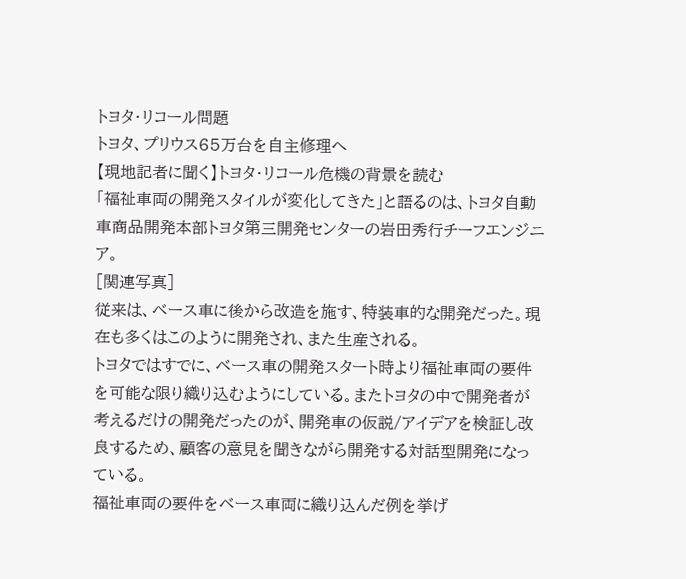トヨタ・リコール問題
トヨタ、プリウス65万台を自主修理へ
【現地記者に聞く】トヨタ・リコール危機の背景を読む
「福祉車両の開発スタイルが変化してきた」と語るのは、トヨタ自動車商品開発本部トヨタ第三開発センターの岩田秀行チーフエンジニア。
[関連写真]
従来は、ベース車に後から改造を施す、特装車的な開発だった。現在も多くはこのように開発され、また生産される。
トヨタではすでに、ベース車の開発スタート時より福祉車両の要件を可能な限り織り込むようにしている。またトヨタの中で開発者が考えるだけの開発だったのが、開発車の仮説/アイデアを検証し改良するため、顧客の意見を聞きながら開発する対話型開発になっている。
福祉車両の要件をベース車両に織り込んだ例を挙げ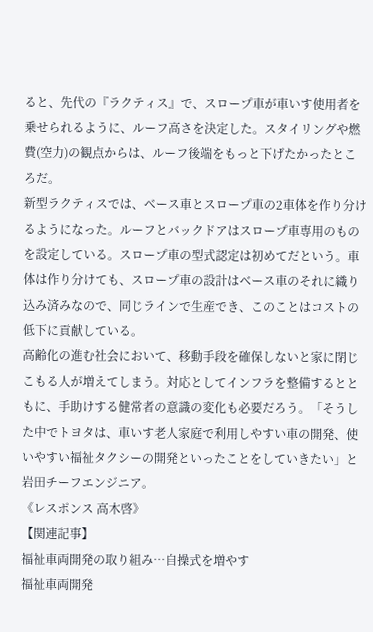ると、先代の『ラクティス』で、スロープ車が車いす使用者を乗せられるように、ルーフ高さを決定した。スタイリングや燃費(空力)の観点からは、ルーフ後端をもっと下げたかったところだ。
新型ラクティスでは、ベース車とスロープ車の2車体を作り分けるようになった。ルーフとバックドアはスロープ車専用のものを設定している。スロープ車の型式認定は初めてだという。車体は作り分けても、スロープ車の設計はベース車のそれに織り込み済みなので、同じラインで生産でき、このことはコストの低下に貢献している。
高齢化の進む社会において、移動手段を確保しないと家に閉じこもる人が増えてしまう。対応としてインフラを整備するとともに、手助けする健常者の意識の変化も必要だろう。「そうした中でトヨタは、車いす老人家庭で利用しやすい車の開発、使いやすい福祉タクシーの開発といったことをしていきたい」と岩田チーフエンジニア。
《レスポンス 高木啓》
【関連記事】
福祉車両開発の取り組み…自操式を増やす
福祉車両開発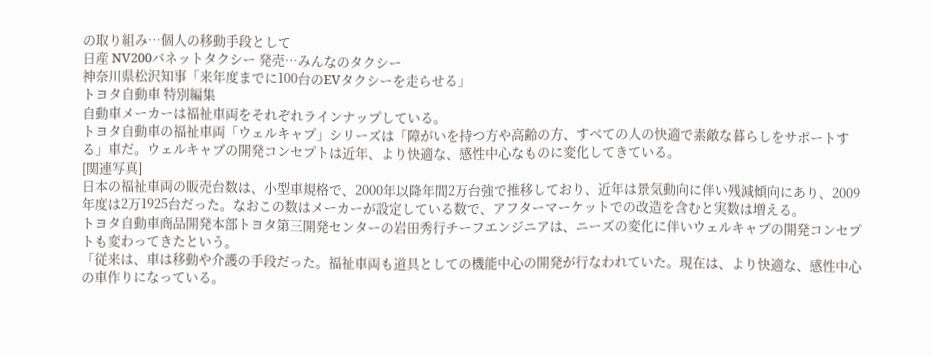の取り組み…個人の移動手段として
日産 NV200バネットタクシー 発売…みんなのタクシー
神奈川県松沢知事「来年度までに100台のEVタクシーを走らせる」
トヨタ自動車 特別編集
自動車メーカーは福祉車両をそれぞれラインナップしている。
トヨタ自動車の福祉車両「ウェルキャプ」シリーズは「障がいを持つ方や高齢の方、すべての人の快適で素敵な暮らしをサポートする」車だ。ウェルキャブの開発コンセプトは近年、より快適な、感性中心なものに変化してきている。
[関連写真]
日本の福祉車両の販売台数は、小型車規格で、2000年以降年間2万台強で推移しており、近年は景気動向に伴い残減傾向にあり、2009年度は2万1925台だった。なおこの数はメーカーが設定している数で、アフターマーケットでの改造を含むと実数は増える。
トヨタ自動車商品開発本部トヨタ第三開発センターの岩田秀行チーフエンジニアは、ニーズの変化に伴いウェルキャブの開発コンセプトも変わってきたという。
「従来は、車は移動や介護の手段だった。福祉車両も道具としての機能中心の開発が行なわれていた。現在は、より快適な、感性中心の車作りになっている。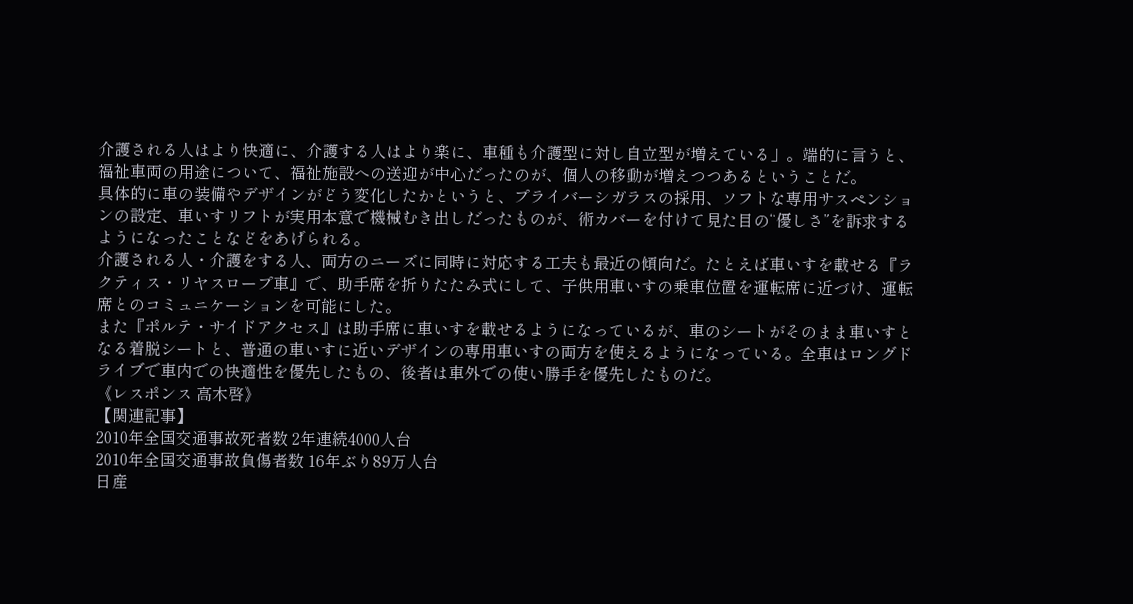介護される人はより快適に、介護する人はより楽に、車種も介護型に対し自立型が増えている」。端的に言うと、福祉車両の用途について、福祉施設への送迎が中心だったのが、個人の移動が増えつつあるということだ。
具体的に車の装備やデザインがどう変化したかというと、プライバーシガラスの採用、ソフトな専用サスペンションの設定、車いすリフトが実用本意で機械むき出しだったものが、術カバーを付けて見た目の“優しさ”を訴求するようになったことなどをあげられる。
介護される人・介護をする人、両方のニーズに同時に対応する工夫も最近の傾向だ。たとえば車いすを載せる『ラクティス・リヤスロープ車』で、助手席を折りたたみ式にして、子供用車いすの乗車位置を運転席に近づけ、運転席とのコミュニケーションを可能にした。
また『ポルテ・サイドアクセス』は助手席に車いすを載せるようになっているが、車のシートがそのまま車いすとなる着脱シートと、普通の車いすに近いデザインの専用車いすの両方を使えるようになっている。全車はロングドライブで車内での快適性を優先したもの、後者は車外での使い勝手を優先したものだ。
《レスポンス 高木啓》
【関連記事】
2010年全国交通事故死者数 2年連続4000人台
2010年全国交通事故負傷者数 16年ぶり89万人台
日産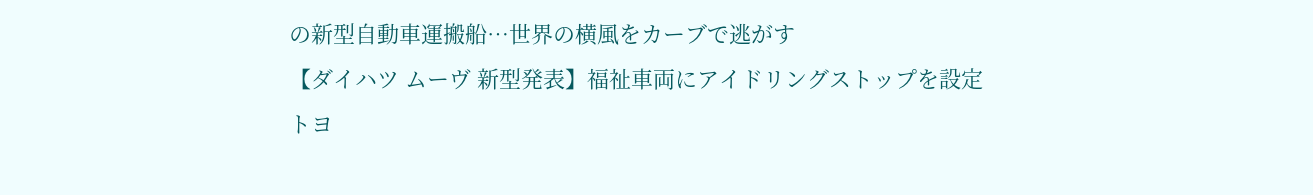の新型自動車運搬船…世界の横風をカーブで逃がす
【ダイハツ ムーヴ 新型発表】福祉車両にアイドリングストップを設定
トヨ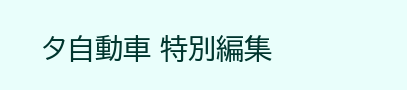タ自動車 特別編集